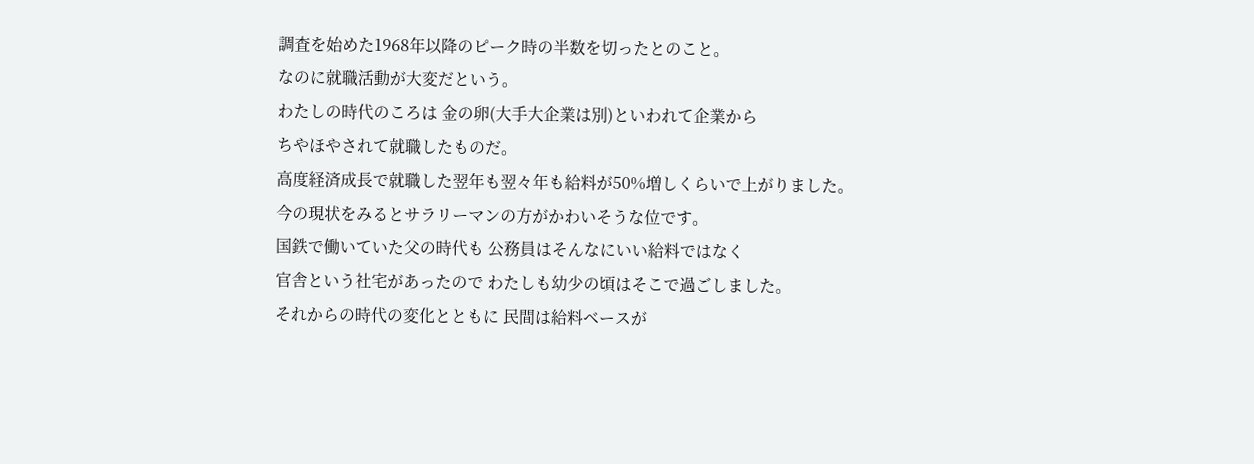調査を始めた1968年以降のピーク時の半数を切ったとのこと。
なのに就職活動が大変だという。
わたしの時代のころは 金の卵(大手大企業は別)といわれて企業から
ちやほやされて就職したものだ。
高度経済成長で就職した翌年も翌々年も給料が50%増しくらいで上がりました。
今の現状をみるとサラリーマンの方がかわいそうな位です。
国鉄で働いていた父の時代も 公務員はそんなにいい給料ではなく
官舎という社宅があったので わたしも幼少の頃はそこで過ごしました。
それからの時代の変化とともに 民間は給料ベースが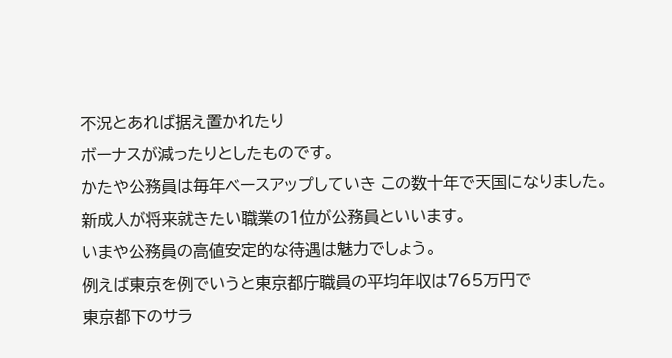不況とあれば据え置かれたり
ボーナスが減ったりとしたものです。
かたや公務員は毎年ベースアップしていき この数十年で天国になりました。
新成人が将来就きたい職業の1位が公務員といいます。
いまや公務員の高値安定的な待遇は魅力でしょう。
例えば東京を例でいうと東京都庁職員の平均年収は765万円で
東京都下のサラ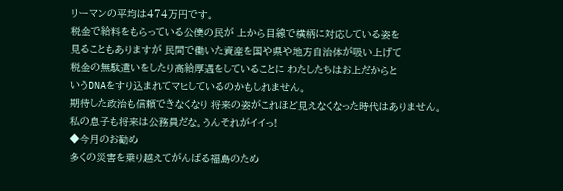リーマンの平均は474万円です。
税金で給料をもらっている公僕の民が 上から目線で横柄に対応している姿を
見ることもありますが 民間で働いた資産を国や県や地方自治体が吸い上げて
税金の無駄遣いをしたり高給厚遇をしていることに わたしたちはお上だからと
いうDNAをすり込まれてマヒしているのかもしれません。
期待した政治も信頼できなくなり 将来の姿がこれほど見えなくなった時代はありません。
私の息子も将来は公務員だな。うんそれがイイっ!
◆今月のお勧め
多くの災害を乗り越えてがんばる福島のため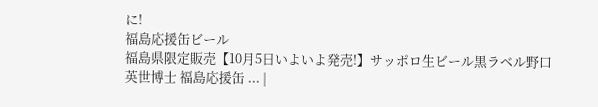に!
福島応援缶ビール
福島県限定販売【10月5日いよいよ発売!】サッポロ生ビール黒ラベル野口英世博士 福島応援缶 ... |